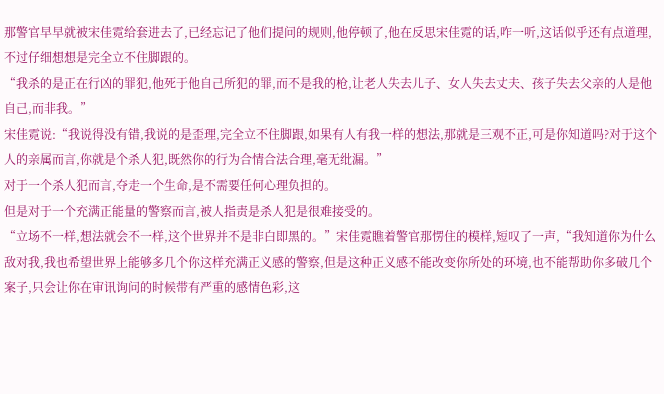那警官早早就被宋佳霓给套进去了,已经忘记了他们提问的规则,他停顿了,他在反思宋佳霓的话,咋一听,这话似乎还有点道理,不过仔细想想是完全立不住脚跟的。
“我杀的是正在行凶的罪犯,他死于他自己所犯的罪,而不是我的枪,让老人失去儿子、女人失去丈夫、孩子失去父亲的人是他自己,而非我。”
宋佳霓说:“我说得没有错,我说的是歪理,完全立不住脚跟,如果有人有我一样的想法,那就是三观不正,可是你知道吗?对于这个人的亲属而言,你就是个杀人犯,既然你的行为合情合法合理,毫无纰漏。”
对于一个杀人犯而言,夺走一个生命,是不需要任何心理负担的。
但是对于一个充满正能量的警察而言,被人指责是杀人犯是很难接受的。
“立场不一样,想法就会不一样,这个世界并不是非白即黑的。”宋佳霓瞧着警官那愣住的模样,短叹了一声,“我知道你为什么敌对我,我也希望世界上能够多几个你这样充满正义感的警察,但是这种正义感不能改变你所处的环境,也不能帮助你多破几个案子,只会让你在审讯询问的时候带有严重的感情色彩,这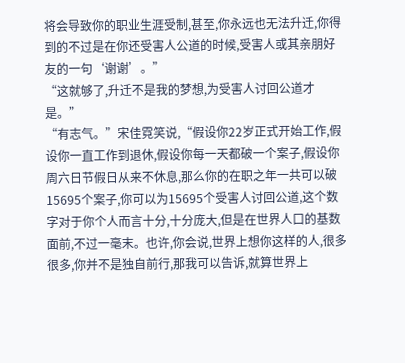将会导致你的职业生涯受制,甚至,你永远也无法升迁,你得到的不过是在你还受害人公道的时候,受害人或其亲朋好友的一句‘谢谢’。”
“这就够了,升迁不是我的梦想,为受害人讨回公道才是。”
“有志气。”宋佳霓笑说,“假设你22岁正式开始工作,假设你一直工作到退休,假设你每一天都破一个案子,假设你周六日节假日从来不休息,那么你的在职之年一共可以破15695个案子,你可以为15695个受害人讨回公道,这个数字对于你个人而言十分,十分庞大,但是在世界人口的基数面前,不过一毫末。也许,你会说,世界上想你这样的人,很多很多,你并不是独自前行,那我可以告诉,就算世界上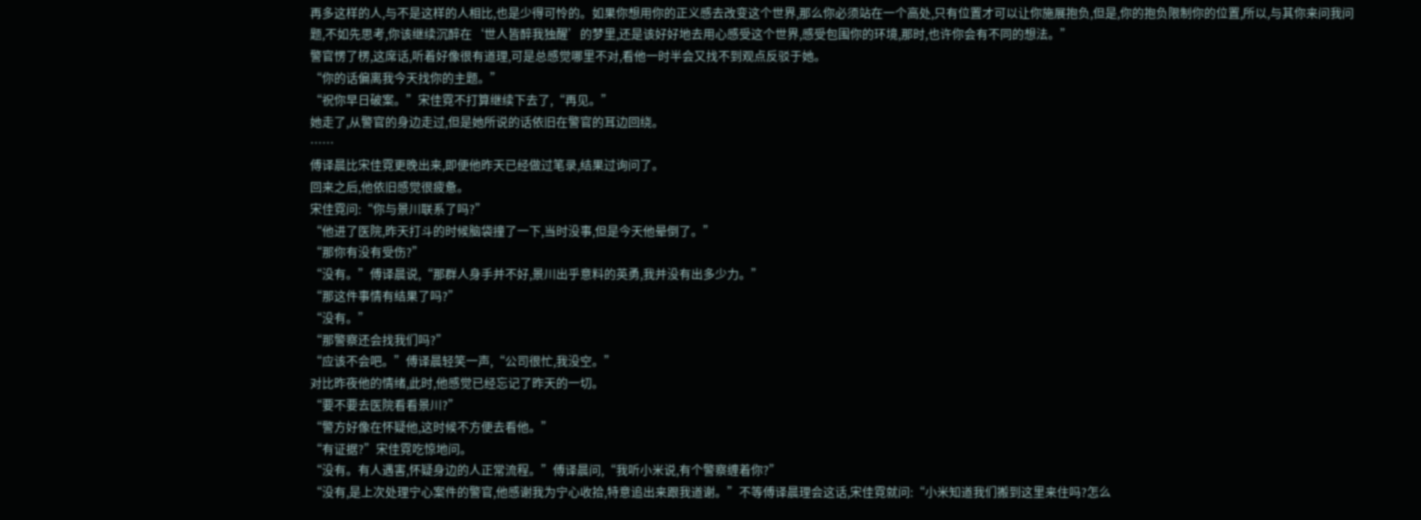再多这样的人,与不是这样的人相比,也是少得可怜的。如果你想用你的正义感去改变这个世界,那么你必须站在一个高处,只有位置才可以让你施展抱负,但是,你的抱负限制你的位置,所以,与其你来问我问题,不如先思考,你该继续沉醉在‘世人皆醉我独醒’的梦里,还是该好好地去用心感受这个世界,感受包围你的环境,那时,也许你会有不同的想法。”
警官愣了楞,这席话,听着好像很有道理,可是总感觉哪里不对,看他一时半会又找不到观点反驳于她。
“你的话偏离我今天找你的主题。”
“祝你早日破案。”宋佳霓不打算继续下去了,“再见。”
她走了,从警官的身边走过,但是她所说的话依旧在警官的耳边回绕。
……
傅译晨比宋佳霓更晚出来,即便他昨天已经做过笔录,结果过询问了。
回来之后,他依旧感觉很疲惫。
宋佳霓问:“你与景川联系了吗?”
“他进了医院,昨天打斗的时候脑袋撞了一下,当时没事,但是今天他晕倒了。”
“那你有没有受伤?”
“没有。”傅译晨说,“那群人身手并不好,景川出乎意料的英勇,我并没有出多少力。”
“那这件事情有结果了吗?”
“没有。”
“那警察还会找我们吗?”
“应该不会吧。”傅译晨轻笑一声,“公司很忙,我没空。”
对比昨夜他的情绪,此时,他感觉已经忘记了昨天的一切。
“要不要去医院看看景川?”
“警方好像在怀疑他,这时候不方便去看他。”
“有证据?”宋佳霓吃惊地问。
“没有。有人遇害,怀疑身边的人正常流程。”傅译晨问,“我听小米说,有个警察缠着你?”
“没有,是上次处理宁心案件的警官,他感谢我为宁心收拾,特意追出来跟我道谢。”不等傅译晨理会这话,宋佳霓就问:“小米知道我们搬到这里来住吗?怎么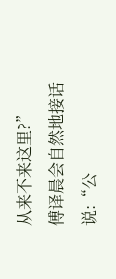从来不来这里?”
傅译晨会自然地接话说:“公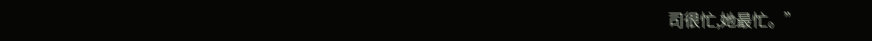司很忙,她最忙。”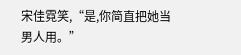宋佳霓笑,“是,你简直把她当男人用。”